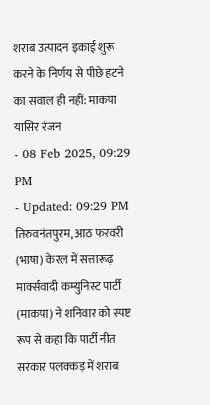शराब उत्पादन इकाई शुरू करने के निर्णय से पीछे हटने का सवाल ही नहीं: माकपा
यासिर रंजन
- 08 Feb 2025, 09:29 PM
- Updated: 09:29 PM
तिरुवनंतपुरम, आठ फरवरी (भाषा) केरल में सत्तारूढ़ मार्क्सवादी कम्युनिस्ट पार्टी (माकपा) ने शनिवार को स्पष्ट रूप से कहा कि पार्टी नीत सरकार पलक्कड़ में शराब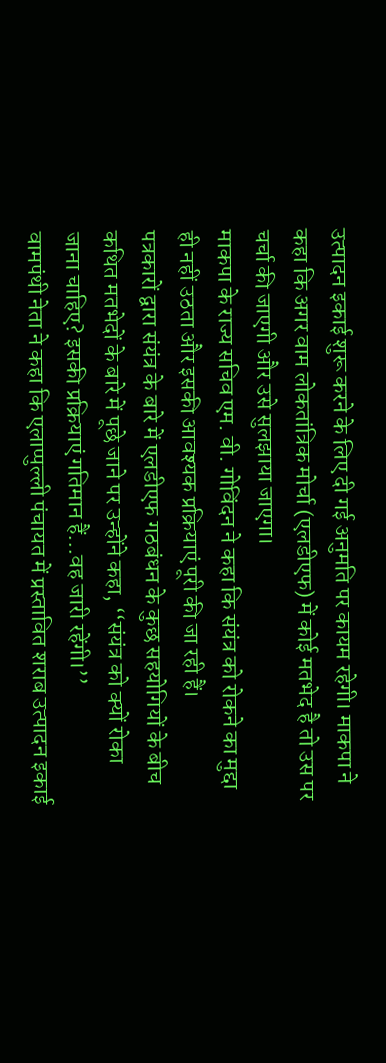उत्पादन इकाई शुरू करने के लिए दी गई अनुमति पर कायम रहेगी। माकपा ने कहा कि अगर वाम लोकतांत्रिक मोर्चा (एलडीएफ) में कोई मतभेद है तो उस पर चर्चा की जाएगी और उसे सुलझाया जाएगा।
माकपा के राज्य सचिव एम. वी. गोविंदन ने कहा कि संयंत्र को रोकने का मुद्दा ही नहीं उठता और इसकी आवश्यक प्रक्रियाएं पूरी की जा रही हैं।
पत्रकारों द्वारा संयंत्र के बारे में एलडीएफ गठबंधन के कुछ सहयोगियों के बीच कथित मतभेदों के बारे में पूछे जाने पर उन्होंने कहा, ‘‘संयंत्र को क्यों रोका जाना चाहिए? इसकी प्रक्रियाएं गतिमान हैं...वह जारी रहेंगी।’’
वामपंथी नेता ने कहा कि एलाप्पुल्ली पंचायत में प्रस्तावित शराब उत्पादन इकाई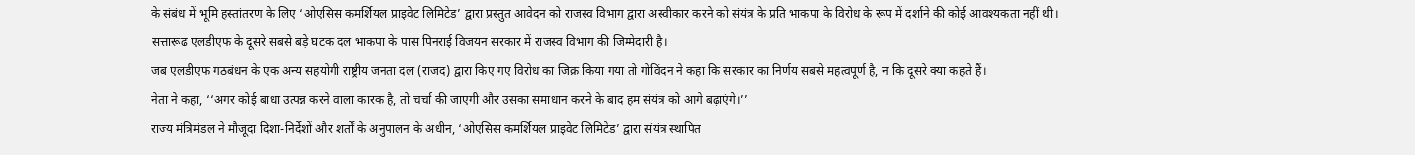के संबंध में भूमि हस्तांतरण के लिए ‘ओएसिस कमर्शियल प्राइवेट लिमिटेड’ द्वारा प्रस्तुत आवेदन को राजस्व विभाग द्वारा अस्वीकार करने को संयंत्र के प्रति भाकपा के विरोध के रूप में दर्शाने की कोई आवश्यकता नहीं थी।
सत्तारूढ एलडीएफ के दूसरे सबसे बड़े घटक दल भाकपा के पास पिनराई विजयन सरकार में राजस्व विभाग की जिम्मेदारी है।
जब एलडीएफ गठबंधन के एक अन्य सहयोगी राष्ट्रीय जनता दल (राजद) द्वारा किए गए विरोध का जिक्र किया गया तो गोविंदन ने कहा कि सरकार का निर्णय सबसे महत्वपूर्ण है, न कि दूसरे क्या कहते हैं।
नेता ने कहा, ‘‘अगर कोई बाधा उत्पन्न करने वाला कारक है, तो चर्चा की जाएगी और उसका समाधान करने के बाद हम संयंत्र को आगे बढ़ाएंगे।’’
राज्य मंत्रिमंडल ने मौजूदा दिशा-निर्देशों और शर्तों के अनुपालन के अधीन, ‘ओएसिस कमर्शियल प्राइवेट लिमिटेड’ द्वारा संयंत्र स्थापित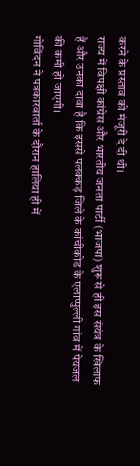करने के प्रस्ताव को मंजूरी दे दी थी।
राज्य में विपक्षी कांग्रेस और भारतीय जनता पार्टी (भाजपा) शुरू से ही इस संयंत्र के खिलाफ हैं और उनका दावा है कि इससे पलक्कड़ जिले के कांचीकोड के एलाप्पुल्ली गांव में पेयजल की कमी हो जाएगी।
गोविंदन ने पत्रकारवार्ता के दौरान हालिया ही में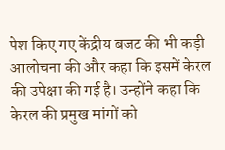पेश किए गए केंद्रीय बजट की भी कड़ी आलोचना की और कहा कि इसमें केरल की उपेक्षा की गई है। उन्होंने कहा कि केरल की प्रमुख मांगों को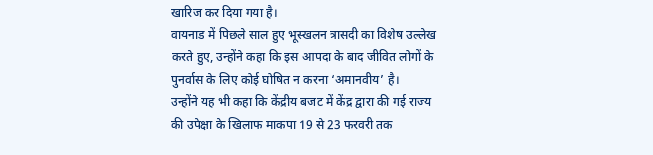खारिज कर दिया गया है।
वायनाड में पिछले साल हुए भूस्खलन त्रासदी का विशेष उल्लेख करते हुए, उन्होंने कहा कि इस आपदा के बाद जीवित लोगों के पुनर्वास के लिए कोई घोषित न करना ‘अमानवीय’ है।
उन्होंने यह भी कहा कि केंद्रीय बजट में केंद्र द्वारा की गई राज्य की उपेक्षा के खिलाफ माकपा 19 से 23 फरवरी तक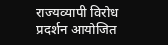राज्यव्यापी विरोध प्रदर्शन आयोजित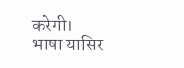करेगी।
भाषा यासिर